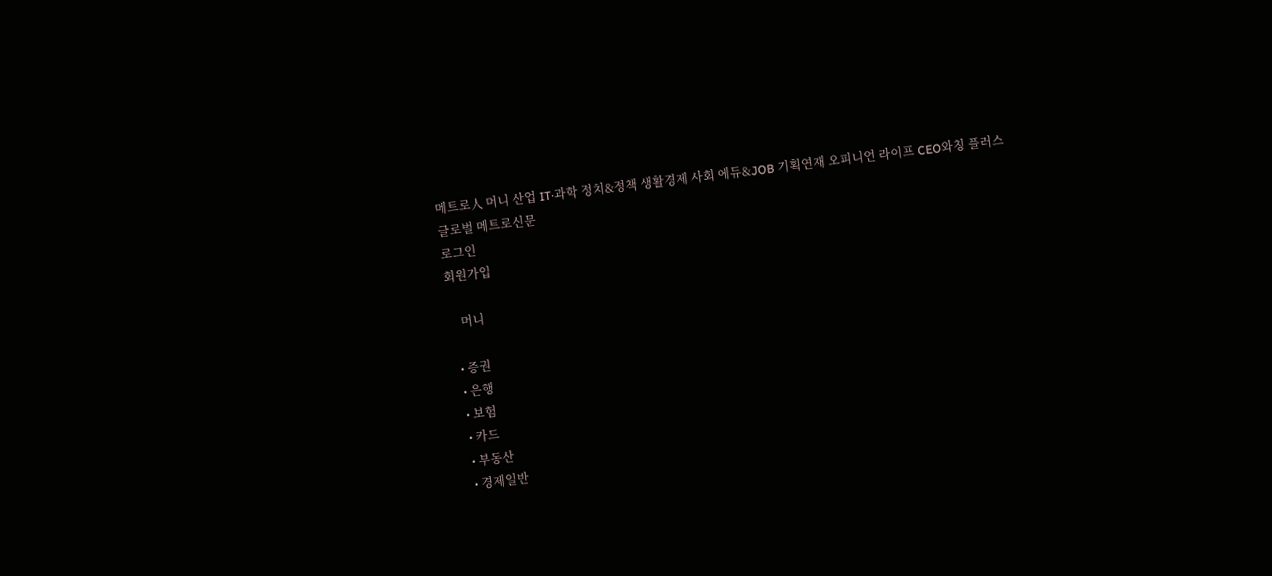메트로人 머니 산업 IT·과학 정치&정책 생활경제 사회 에듀&JOB 기획연재 오피니언 라이프 CEO와칭 플러스
글로벌 메트로신문
로그인
회원가입

    머니

  • 증권
  • 은행
  • 보험
  • 카드
  • 부동산
  • 경제일반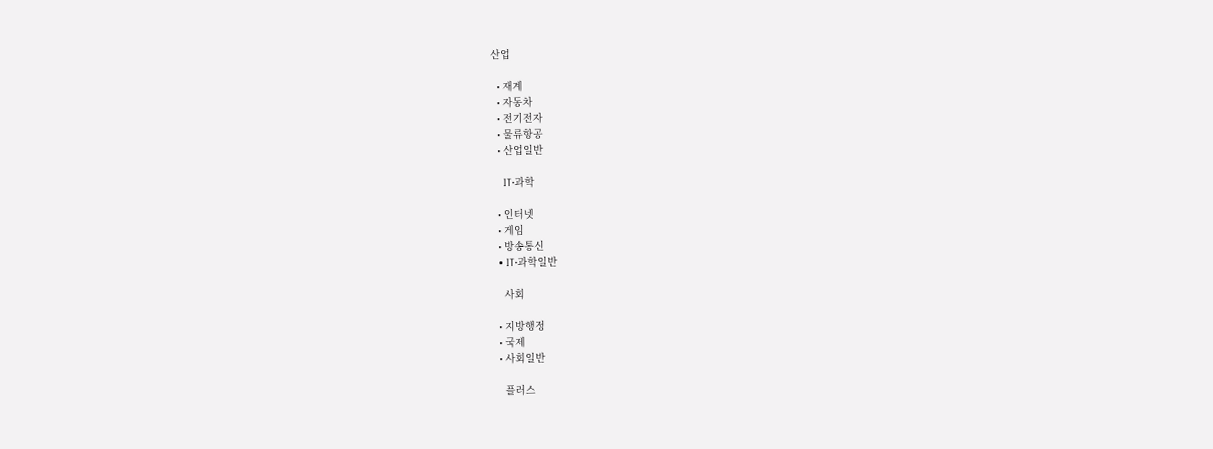산업

  • 재계
  • 자동차
  • 전기전자
  • 물류항공
  • 산업일반

    IT·과학

  • 인터넷
  • 게임
  • 방송통신
  • IT·과학일반

    사회

  • 지방행정
  • 국제
  • 사회일반

    플러스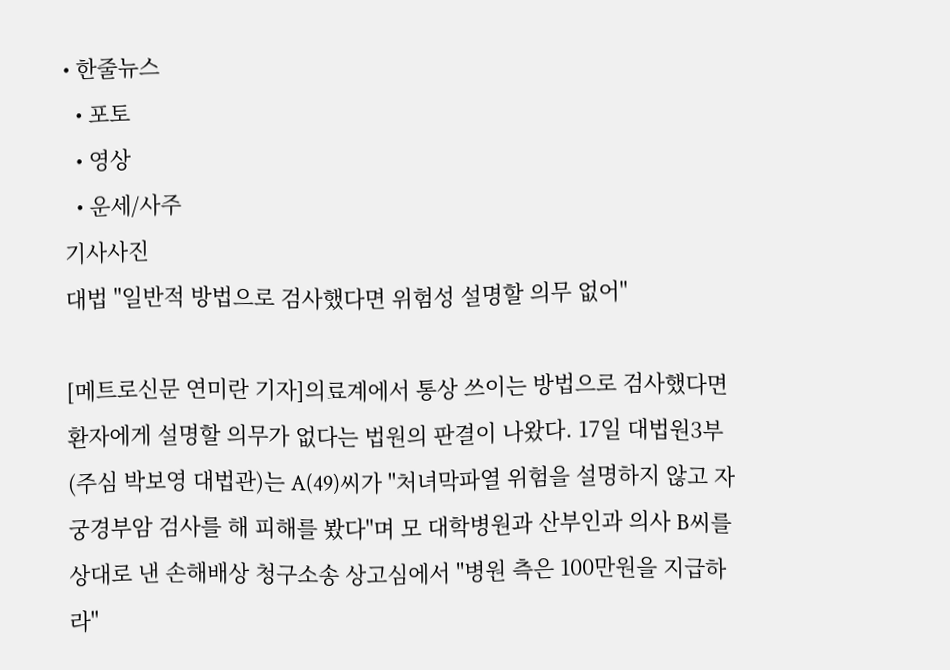• 한줄뉴스
  • 포토
  • 영상
  • 운세/사주
기사사진
대법 "일반적 방법으로 검사했다면 위험성 설명할 의무 없어"

[메트로신문 연미란 기자]의료계에서 통상 쓰이는 방법으로 검사했다면 환자에게 설명할 의무가 없다는 법원의 판결이 나왔다. 17일 대법원3부(주심 박보영 대법관)는 A(49)씨가 "처녀막파열 위험을 설명하지 않고 자궁경부암 검사를 해 피해를 봤다"며 모 대학병원과 산부인과 의사 B씨를 상대로 낸 손해배상 청구소송 상고심에서 "병원 측은 100만원을 지급하라"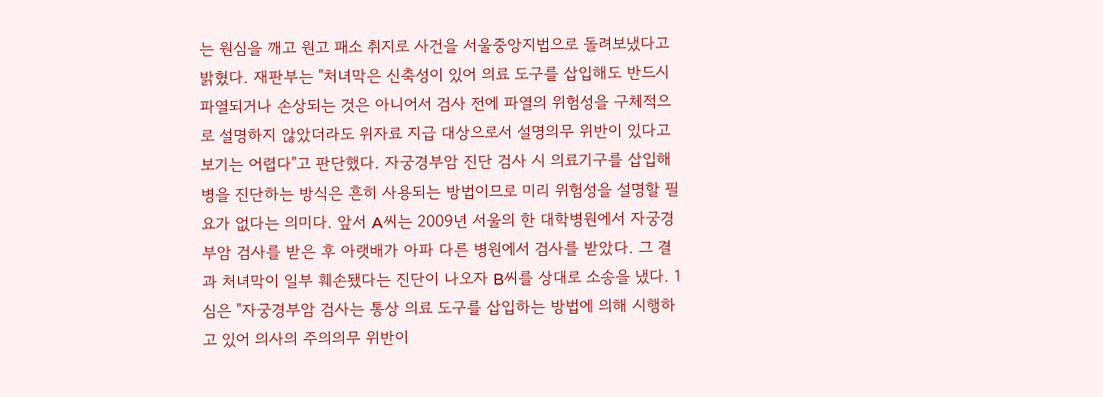는 원심을 깨고 원고 패소 취지로 사건을 서울중앙지법으로 돌려보냈다고 밝혔다. 재판부는 "처녀막은 신축성이 있어 의료 도구를 삽입해도 반드시 파열되거나 손상되는 것은 아니어서 검사 전에 파열의 위험성을 구체적으로 설명하지 않았더라도 위자료 지급 대상으로서 설명의무 위반이 있다고 보기는 어렵다"고 판단했다. 자궁경부암 진단 검사 시 의료기구를 삽입해 병을 진단하는 방식은 흔히 사용되는 방법이므로 미리 위험성을 설명할 필요가 없다는 의미다. 앞서 A씨는 2009년 서울의 한 대학병원에서 자궁경부암 검사를 받은 후 아랫배가 아파 다른 병원에서 검사를 받았다. 그 결과 처녀막이 일부 훼손됐다는 진단이 나오자 B씨를 상대로 소송을 냈다. 1심은 "자궁경부암 검사는 통상 의료 도구를 삽입하는 방법에 의해 시행하고 있어 의사의 주의의무 위반이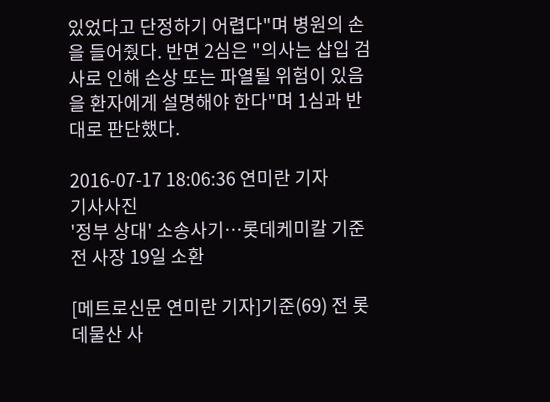있었다고 단정하기 어렵다"며 병원의 손을 들어줬다. 반면 2심은 "의사는 삽입 검사로 인해 손상 또는 파열될 위험이 있음을 환자에게 설명해야 한다"며 1심과 반대로 판단했다.

2016-07-17 18:06:36 연미란 기자
기사사진
'정부 상대' 소송사기…롯데케미칼 기준 전 사장 19일 소환

[메트로신문 연미란 기자]기준(69) 전 롯데물산 사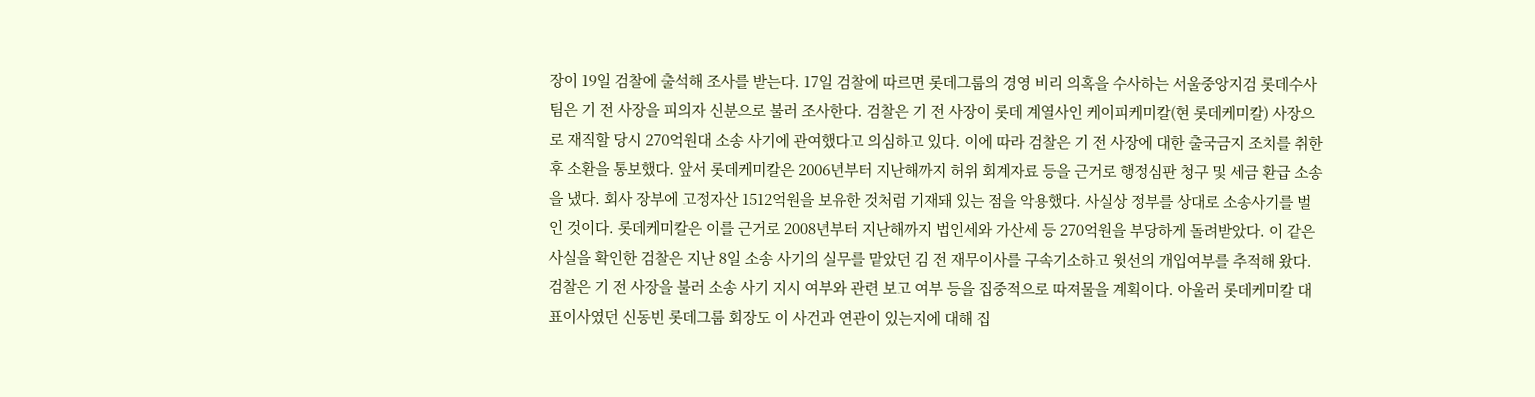장이 19일 검찰에 출석해 조사를 받는다. 17일 검찰에 따르면 롯데그룹의 경영 비리 의혹을 수사하는 서울중앙지검 롯데수사팀은 기 전 사장을 피의자 신분으로 불러 조사한다. 검찰은 기 전 사장이 롯데 계열사인 케이피케미칼(현 롯데케미칼) 사장으로 재직할 당시 270억원대 소송 사기에 관여했다고 의심하고 있다. 이에 따라 검찰은 기 전 사장에 대한 출국금지 조치를 취한 후 소환을 통보했다. 앞서 롯데케미칼은 2006년부터 지난해까지 허위 회계자료 등을 근거로 행정심판 청구 및 세금 환급 소송을 냈다. 회사 장부에 고정자산 1512억원을 보유한 것처럼 기재돼 있는 점을 악용했다. 사실상 정부를 상대로 소송사기를 벌인 것이다. 롯데케미칼은 이를 근거로 2008년부터 지난해까지 법인세와 가산세 등 270억원을 부당하게 돌려받았다. 이 같은 사실을 확인한 검찰은 지난 8일 소송 사기의 실무를 맡았던 김 전 재무이사를 구속기소하고 윗선의 개입여부를 추적해 왔다. 검찰은 기 전 사장을 불러 소송 사기 지시 여부와 관련 보고 여부 등을 집중적으로 따져물을 계획이다. 아울러 롯데케미칼 대표이사였던 신동빈 롯데그룹 회장도 이 사건과 연관이 있는지에 대해 집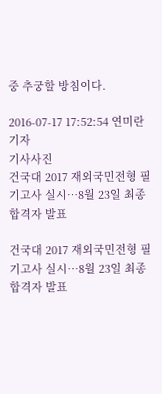중 추궁할 방침이다.

2016-07-17 17:52:54 연미란 기자
기사사진
건국대 2017 재외국민전형 필기고사 실시…8월 23일 최종합격자 발표

건국대 2017 재외국민전형 필기고사 실시…8월 23일 최종합격자 발표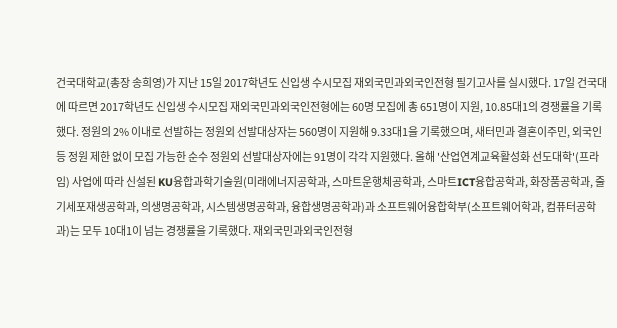건국대학교(총장 송희영)가 지난 15일 2017학년도 신입생 수시모집 재외국민과외국인전형 필기고사를 실시했다. 17일 건국대에 따르면 2017학년도 신입생 수시모집 재외국민과외국인전형에는 60명 모집에 총 651명이 지원, 10.85대1의 경쟁률을 기록했다. 정원의 2% 이내로 선발하는 정원외 선발대상자는 560명이 지원해 9.33대1을 기록했으며, 새터민과 결혼이주민, 외국인 등 정원 제한 없이 모집 가능한 순수 정원외 선발대상자에는 91명이 각각 지원했다. 올해 '산업연계교육활성화 선도대학'(프라임) 사업에 따라 신설된 KU융합과학기술원(미래에너지공학과, 스마트운행체공학과, 스마트ICT융합공학과, 화장품공학과, 줄기세포재생공학과, 의생명공학과, 시스템생명공학과, 융합생명공학과)과 소프트웨어융합학부(소프트웨어학과, 컴퓨터공학과)는 모두 10대1이 넘는 경쟁률을 기록했다. 재외국민과외국인전형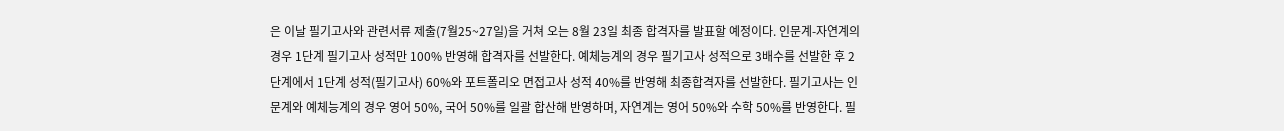은 이날 필기고사와 관련서류 제출(7월25~27일)을 거쳐 오는 8월 23일 최종 합격자를 발표할 예정이다. 인문계-자연계의 경우 1단계 필기고사 성적만 100% 반영해 합격자를 선발한다. 예체능계의 경우 필기고사 성적으로 3배수를 선발한 후 2단계에서 1단계 성적(필기고사) 60%와 포트폴리오 면접고사 성적 40%를 반영해 최종합격자를 선발한다. 필기고사는 인문계와 예체능계의 경우 영어 50%, 국어 50%를 일괄 합산해 반영하며, 자연계는 영어 50%와 수학 50%를 반영한다. 필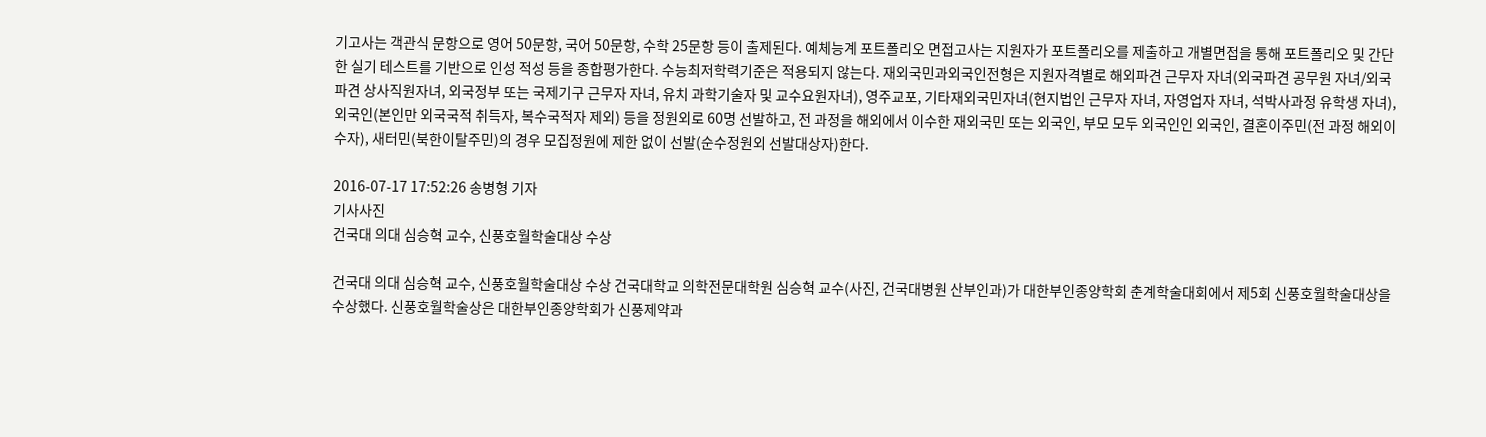기고사는 객관식 문항으로 영어 50문항, 국어 50문항, 수학 25문항 등이 출제된다. 예체능계 포트폴리오 면접고사는 지원자가 포트폴리오를 제출하고 개별면접을 통해 포트폴리오 및 간단한 실기 테스트를 기반으로 인성 적성 등을 종합평가한다. 수능최저학력기준은 적용되지 않는다. 재외국민과외국인전형은 지원자격별로 해외파견 근무자 자녀(외국파견 공무원 자녀/외국파견 상사직원자녀, 외국정부 또는 국제기구 근무자 자녀, 유치 과학기술자 및 교수요원자녀), 영주교포, 기타재외국민자녀(현지법인 근무자 자녀, 자영업자 자녀, 석박사과정 유학생 자녀), 외국인(본인만 외국국적 취득자, 복수국적자 제외) 등을 정원외로 60명 선발하고, 전 과정을 해외에서 이수한 재외국민 또는 외국인, 부모 모두 외국인인 외국인, 결혼이주민(전 과정 해외이수자), 새터민(북한이탈주민)의 경우 모집정원에 제한 없이 선발(순수정원외 선발대상자)한다.

2016-07-17 17:52:26 송병형 기자
기사사진
건국대 의대 심승혁 교수, 신풍호월학술대상 수상

건국대 의대 심승혁 교수, 신풍호월학술대상 수상 건국대학교 의학전문대학원 심승혁 교수(사진, 건국대병원 산부인과)가 대한부인종양학회 춘계학술대회에서 제5회 신풍호월학술대상을 수상했다. 신풍호월학술상은 대한부인종양학회가 신풍제약과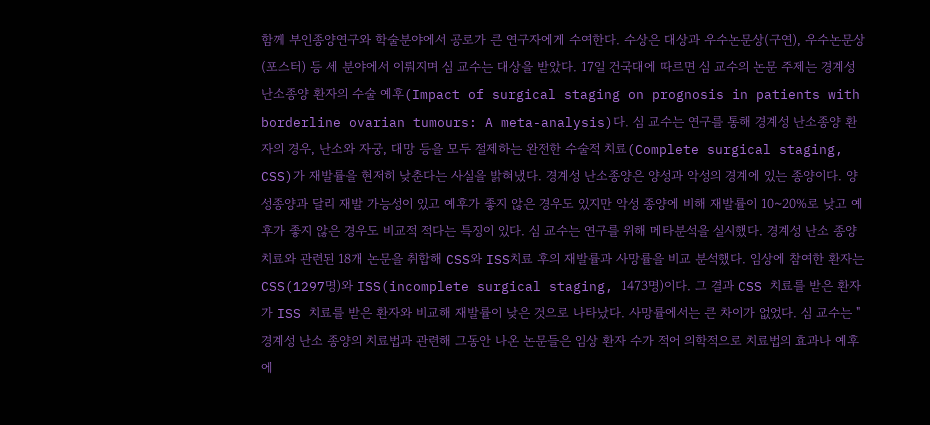함께 부인종양연구와 학술분야에서 공로가 큰 연구자에게 수여한다. 수상은 대상과 우수논문상(구연), 우수논문상(포스터) 등 세 분야에서 이뤄지며 심 교수는 대상을 받았다. 17일 건국대에 따르면 심 교수의 논문 주제는 경계성 난소종양 환자의 수술 예후(Impact of surgical staging on prognosis in patients with borderline ovarian tumours: A meta-analysis)다. 심 교수는 연구를 통해 경계성 난소종양 환자의 경우, 난소와 자궁, 대망 등을 모두 절제하는 완전한 수술적 치료(Complete surgical staging, CSS)가 재발률을 현저히 낮춘다는 사실을 밝혀냈다. 경계성 난소종양은 양성과 악성의 경계에 있는 종양이다. 양성종양과 달리 재발 가능성이 있고 예후가 좋지 않은 경우도 있지만 악성 종양에 비해 재발률이 10~20%로 낮고 예후가 좋지 않은 경우도 비교적 적다는 특징이 있다. 심 교수는 연구를 위해 메타분석을 실시했다. 경계성 난소 종양 치료와 관련된 18개 논문을 취합해 CSS와 ISS치료 후의 재발률과 사망률을 비교 분석했다. 임상에 참여한 환자는 CSS(1297명)와 ISS(incomplete surgical staging, 1473명)이다. 그 결과 CSS 치료를 받은 환자가 ISS 치료를 받은 환자와 비교해 재발률이 낮은 것으로 나타났다. 사망률에서는 큰 차이가 없었다. 심 교수는 "경계성 난소 종양의 치료법과 관련해 그동안 나온 논문들은 임상 환자 수가 적어 의학적으로 치료법의 효과나 예후에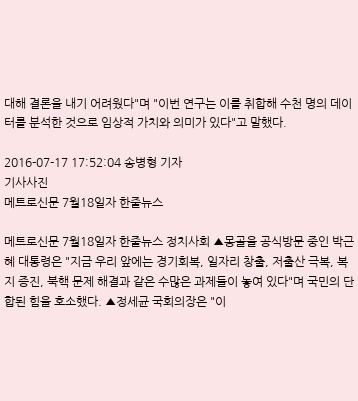대해 결론을 내기 어려웠다"며 "이번 연구는 이를 취합해 수천 명의 데이터를 분석한 것으로 임상적 가치와 의미가 있다"고 말했다.

2016-07-17 17:52:04 송병형 기자
기사사진
메트로신문 7월18일자 한줄뉴스

메트로신문 7월18일자 한줄뉴스 정치사회 ▲몽골을 공식방문 중인 박근혜 대통령은 "지금 우리 앞에는 경기회복, 일자리 창출, 저출산 극복, 복지 증진, 북핵 문제 해결과 같은 수많은 과제들이 놓여 있다"며 국민의 단합된 힘을 호소했다. ▲정세균 국회의장은 "이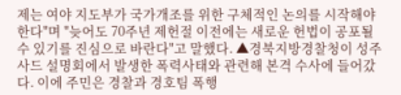제는 여야 지도부가 국가개조를 위한 구체적인 논의를 시작해야 한다"며 "늦어도 70주년 제헌절 이전에는 새로운 헌법이 공포될 수 있기를 진심으로 바란다"고 말했다. ▲경북지방경찰청이 성주 사드 설명회에서 발생한 폭력사태와 관련해 본격 수사에 들어갔다. 이에 주민은 경찰과 경호팀 폭행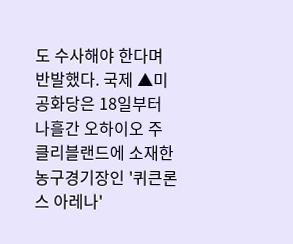도 수사해야 한다며 반발했다. 국제 ▲미 공화당은 18일부터 나흘간 오하이오 주 클리블랜드에 소재한 농구경기장인 '퀴큰론스 아레나'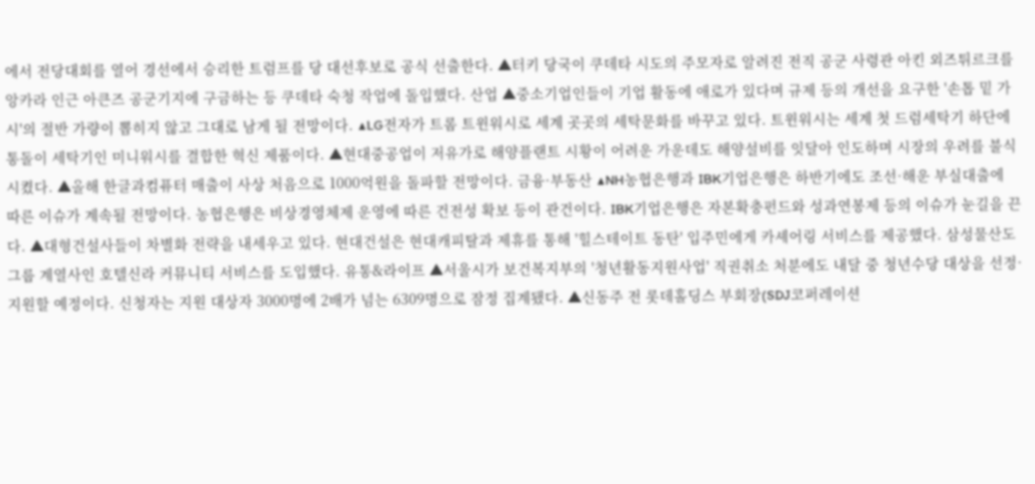에서 전당대회를 열어 경선에서 승리한 트럼프를 당 대선후보로 공식 선출한다. ▲터키 당국이 쿠데타 시도의 주모자로 알려진 전직 공군 사령관 아킨 외즈튀르크를 앙카라 인근 아큰즈 공군기지에 구금하는 등 쿠데타 숙청 작업에 돌입했다. 산업 ▲중소기업인들이 기업 활동에 애로가 있다며 규제 등의 개선을 요구한 '손톱 밑 가시'의 절반 가량이 뽑히지 않고 그대로 남게 될 전망이다. ▲LG전자가 트롬 트윈워시로 세계 곳곳의 세탁문화를 바꾸고 있다. 트윈워시는 세계 첫 드럼세탁기 하단에 통돌이 세탁기인 미니워시를 결합한 혁신 제품이다. ▲현대중공업이 저유가로 해양플랜트 시황이 어려운 가운데도 해양설비를 잇달아 인도하며 시장의 우려를 불식시켰다. ▲올해 한글과컴퓨터 매출이 사상 처음으로 1000억원을 돌파할 전망이다. 금융·부동산 ▲NH농협은행과 IBK기업은행은 하반기에도 조선·해운 부실대출에 따른 이슈가 계속될 전망이다. 농협은행은 비상경영체제 운영에 따른 건전성 확보 등이 관건이다. IBK기업은행은 자본확충펀드와 성과연봉제 등의 이슈가 눈길을 끈다. ▲대형건설사들이 차별화 전략을 내세우고 있다. 현대건설은 현대캐피탈과 제휴를 통해 '힐스테이트 동탄' 입주민에게 카셰어링 서비스를 제공했다. 삼성물산도 그룹 계열사인 호텔신라 커뮤니티 서비스를 도입했다. 유통&라이프 ▲서울시가 보건복지부의 '청년활동지원사업' 직권취소 처분에도 내달 중 청년수당 대상을 선정·지원할 예정이다. 신청자는 지원 대상자 3000명에 2배가 넘는 6309명으로 잠정 집계됐다. ▲신동주 전 롯데홀딩스 부회장(SDJ코퍼레이션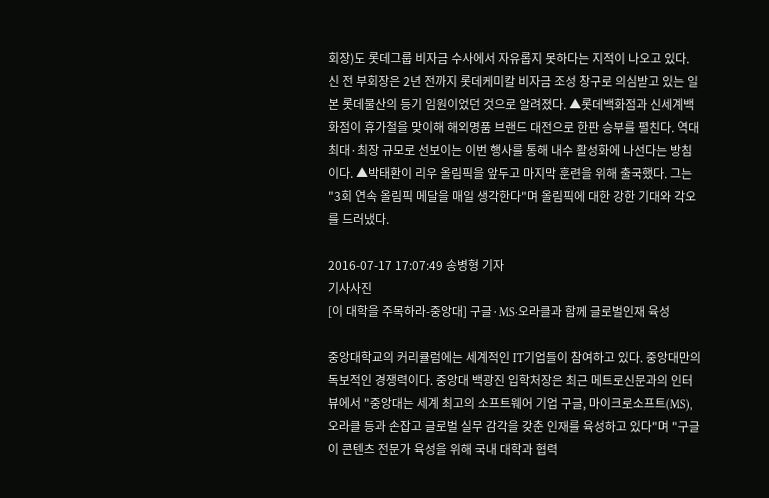회장)도 롯데그룹 비자금 수사에서 자유롭지 못하다는 지적이 나오고 있다. 신 전 부회장은 2년 전까지 롯데케미칼 비자금 조성 창구로 의심받고 있는 일본 롯데물산의 등기 임원이었던 것으로 알려졌다. ▲롯데백화점과 신세계백화점이 휴가철을 맞이해 해외명품 브랜드 대전으로 한판 승부를 펼친다. 역대 최대·최장 규모로 선보이는 이번 행사를 통해 내수 활성화에 나선다는 방침이다. ▲박태환이 리우 올림픽을 앞두고 마지막 훈련을 위해 출국했다. 그는 "3회 연속 올림픽 메달을 매일 생각한다"며 올림픽에 대한 강한 기대와 각오를 드러냈다.

2016-07-17 17:07:49 송병형 기자
기사사진
[이 대학을 주목하라-중앙대] 구글·MS·오라클과 함께 글로벌인재 육성

중앙대학교의 커리큘럼에는 세계적인 IT기업들이 참여하고 있다. 중앙대만의 독보적인 경쟁력이다. 중앙대 백광진 입학처장은 최근 메트로신문과의 인터뷰에서 "중앙대는 세계 최고의 소프트웨어 기업 구글, 마이크로소프트(MS), 오라클 등과 손잡고 글로벌 실무 감각을 갖춘 인재를 육성하고 있다"며 "구글이 콘텐츠 전문가 육성을 위해 국내 대학과 협력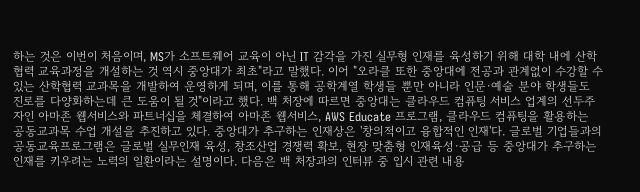하는 것은 이번이 처음이며, MS가 소프트웨어 교육이 아닌 IT 감각을 가진 실무형 인재를 육성하기 위해 대학 내에 산학협력 교육과정을 개설하는 것 역시 중앙대가 최초"라고 말했다. 이어 "오라클 또한 중앙대에 전공과 관계없이 수강할 수 있는 산학협력 교과목을 개발하여 운영하게 되며, 이를 통해 공학계열 학생들 뿐만 아니라 인문·예술 분야 학생들도 진로를 다양화하는데 큰 도움이 될 것"이라고 했다. 백 처장에 따르면 중앙대는 클라우드 컴퓨팅 서비스 업계의 선두주자인 아마존 웹서비스와 파트너십을 체결하여 아마존 웹서비스, AWS Educate 프로그램, 클라우드 컴퓨팅을 활용하는 공동교과목 수업 개설을 추진하고 있다. 중앙대가 추구하는 인재상은 '창의적이고 융합적인 인재'다. 글로벌 기업들과의 공동교육프로그램은 글로벌 실무인재 육성, 창조산업 경쟁력 확보, 현장 맞춤형 인재육성·공급 등 중앙대가 추구하는 인재를 키우려는 노력의 일환이라는 설명이다. 다음은 백 처장과의 인터뷰 중 입시 관련 내용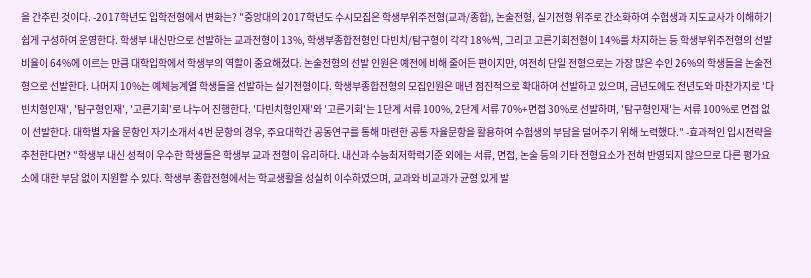을 간추린 것이다. -2017학년도 입학전형에서 변화는? "중앙대의 2017학년도 수시모집은 학생부위주전형(교과/종합), 논술전형, 실기전형 위주로 간소화하여 수험생과 지도교사가 이해하기 쉽게 구성하여 운영한다. 학생부 내신만으로 선발하는 교과전형이 13%, 학생부종합전형인 다빈치/탐구형이 각각 18%씩, 그리고 고른기회전형이 14%를 차지하는 등 학생부위주전형의 선발비율이 64%에 이르는 만큼 대학입학에서 학생부의 역할이 중요해졌다. 논술전형의 선발 인원은 예전에 비해 줄어든 편이지만, 여전히 단일 전형으로는 가장 많은 수인 26%의 학생들을 논술전형으로 선발한다. 나머지 10%는 예체능계열 학생들을 선발하는 실기전형이다. 학생부종합전형의 모집인원은 매년 점진적으로 확대하여 선발하고 있으며, 금년도에도 전년도와 마찬가지로 '다빈치형인재', '탐구형인재', '고른기회'로 나누어 진행한다. '다빈치형인재'와 '고른기회'는 1단계 서류 100%, 2단계 서류 70%+면접 30%로 선발하며, '탐구형인재'는 서류 100%로 면접 없이 선발한다. 대학별 자율 문항인 자기소개서 4번 문항의 경우, 주요대학간 공동연구를 통해 마련한 공통 자율문항을 활용하여 수험생의 부담을 덜어주기 위해 노력했다." -효과적인 입시전략을 추천한다면? "학생부 내신 성적이 우수한 학생들은 학생부 교과 전형이 유리하다. 내신과 수능최저학력기준 외에는 서류, 면접, 논술 등의 기타 전형요소가 전혀 반영되지 않으므로 다른 평가요소에 대한 부담 없이 지원할 수 있다. 학생부 종합전형에서는 학교생활을 성실히 이수하였으며, 교과와 비교과가 균형 있게 발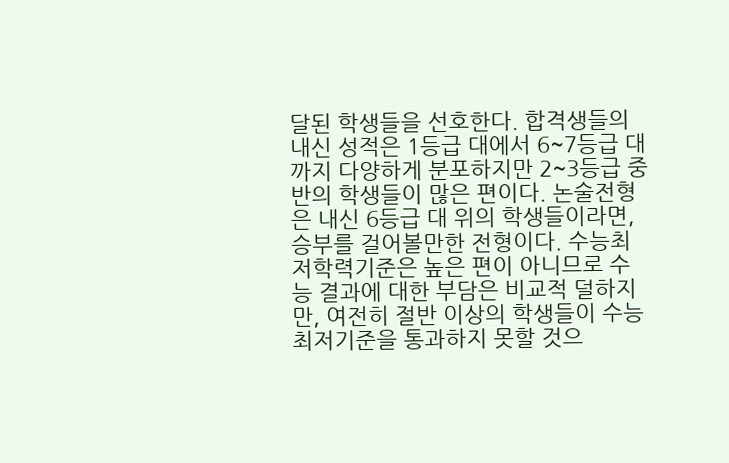달된 학생들을 선호한다. 합격생들의 내신 성적은 1등급 대에서 6~7등급 대까지 다양하게 분포하지만 2~3등급 중반의 학생들이 많은 편이다. 논술전형은 내신 6등급 대 위의 학생들이라면, 승부를 걸어볼만한 전형이다. 수능최저학력기준은 높은 편이 아니므로 수능 결과에 대한 부담은 비교적 덜하지만, 여전히 절반 이상의 학생들이 수능최저기준을 통과하지 못할 것으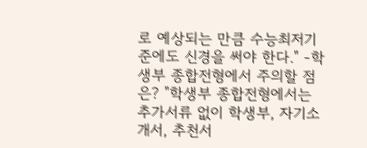로 예상되는 만큼 수능최저기준에도 신경을 써야 한다." -학생부 종합전형에서 주의할 점은? "학생부 종합전형에서는 추가서류 없이 학생부, 자기소개서, 추천서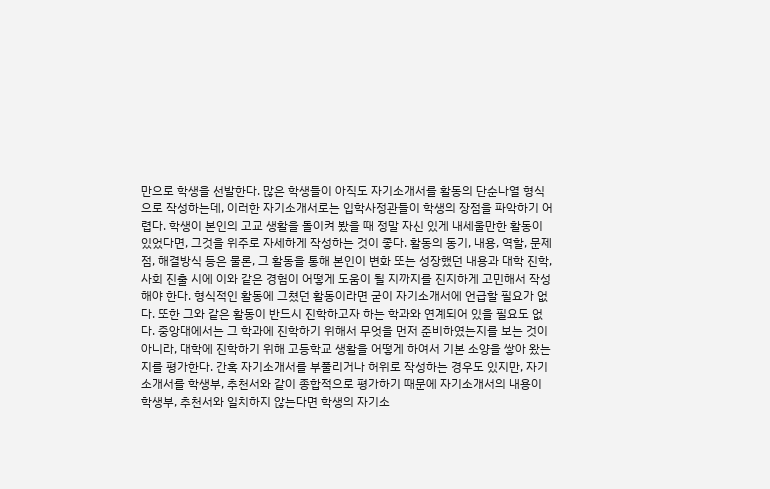만으로 학생을 선발한다. 많은 학생들이 아직도 자기소개서를 활동의 단순나열 형식으로 작성하는데, 이러한 자기소개서로는 입학사정관들이 학생의 장점을 파악하기 어렵다. 학생이 본인의 고교 생활을 돌이켜 봤을 때 정말 자신 있게 내세울만한 활동이 있었다면, 그것을 위주로 자세하게 작성하는 것이 좋다. 활동의 동기, 내용, 역할, 문제점, 해결방식 등은 물론, 그 활동을 통해 본인이 변화 또는 성장했던 내용과 대학 진학, 사회 진출 시에 이와 같은 경험이 어떻게 도움이 될 지까지를 진지하게 고민해서 작성해야 한다. 형식적인 활동에 그쳤던 활동이라면 굳이 자기소개서에 언급할 필요가 없다. 또한 그와 같은 활동이 반드시 진학하고자 하는 학과와 연계되어 있을 필요도 없다. 중앙대에서는 그 학과에 진학하기 위해서 무엇을 먼저 준비하였는지를 보는 것이 아니라, 대학에 진학하기 위해 고등학교 생활을 어떻게 하여서 기본 소양을 쌓아 왔는지를 평가한다. 간혹 자기소개서를 부풀리거나 허위로 작성하는 경우도 있지만, 자기소개서를 학생부, 추천서와 같이 종합적으로 평가하기 때문에 자기소개서의 내용이 학생부, 추천서와 일치하지 않는다면 학생의 자기소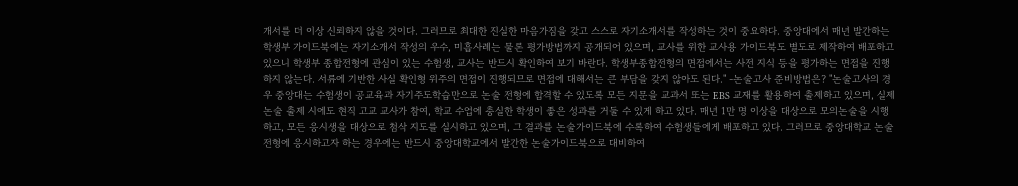개서를 더 이상 신뢰하지 않을 것이다. 그러므로 최대한 진실한 마음가짐을 갖고 스스로 자기소개서를 작성하는 것이 중요하다. 중앙대에서 매년 발간하는 학생부 가이드북에는 자기소개서 작성의 우수, 미흡사례는 물론 평가방법까지 공개되어 있으며, 교사를 위한 교사용 가이드북도 별도로 제작하여 배포하고 있으니 학생부 종합전형에 관심이 있는 수험생, 교사는 반드시 확인하여 보기 바란다. 학생부종합전형의 면접에서는 사전 지식 등을 평가하는 면접을 진행하지 않는다. 서류에 기반한 사실 확인형 위주의 면접이 진행되므로 면접에 대해서는 큰 부담을 갖지 않아도 된다." -논술고사 준비방법은? "논술고사의 경우 중앙대는 수험생이 공교육과 자기주도학습만으로 논술 전형에 합격할 수 있도록 모든 지문을 교과서 또는 EBS 교재를 활용하여 출제하고 있으며, 실제 논술 출제 시에도 현직 고교 교사가 참여, 학교 수업에 충실한 학생이 좋은 성과를 거둘 수 있게 하고 있다. 매년 1만 명 이상을 대상으로 모의논술을 시행하고, 모든 응시생을 대상으로 첨삭 지도를 실시하고 있으며, 그 결과를 논술가이드북에 수록하여 수험생들에게 배포하고 있다. 그러므로 중앙대학교 논술전형에 응시하고자 하는 경우에는 반드시 중앙대학교에서 발간한 논술가이드북으로 대비하여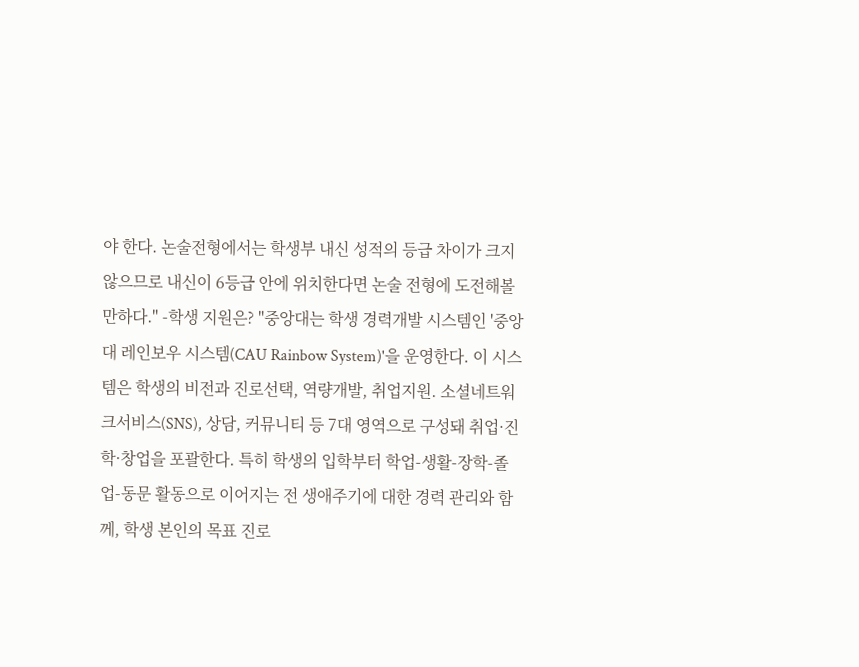야 한다. 논술전형에서는 학생부 내신 성적의 등급 차이가 크지 않으므로 내신이 6등급 안에 위치한다면 논술 전형에 도전해볼 만하다." -학생 지원은? "중앙대는 학생 경력개발 시스템인 '중앙대 레인보우 시스템(CAU Rainbow System)'을 운영한다. 이 시스템은 학생의 비전과 진로선택, 역량개발, 취업지원. 소셜네트워크서비스(SNS), 상담, 커뮤니티 등 7대 영역으로 구성돼 취업·진학·창업을 포괄한다. 특히 학생의 입학부터 학업-생활-장학-졸업-동문 활동으로 이어지는 전 생애주기에 대한 경력 관리와 함께, 학생 본인의 목표 진로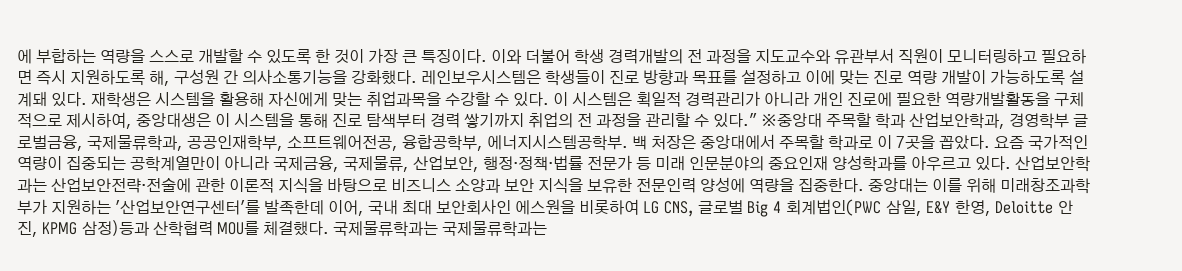에 부합하는 역량을 스스로 개발할 수 있도록 한 것이 가장 큰 특징이다. 이와 더불어 학생 경력개발의 전 과정을 지도교수와 유관부서 직원이 모니터링하고 필요하면 즉시 지원하도록 해, 구성원 간 의사소통기능을 강화했다. 레인보우시스템은 학생들이 진로 방향과 목표를 설정하고 이에 맞는 진로 역량 개발이 가능하도록 설계돼 있다. 재학생은 시스템을 활용해 자신에게 맞는 취업과목을 수강할 수 있다. 이 시스템은 획일적 경력관리가 아니라 개인 진로에 필요한 역량개발활동을 구체적으로 제시하여, 중앙대생은 이 시스템을 통해 진로 탐색부터 경력 쌓기까지 취업의 전 과정을 관리할 수 있다." ※중앙대 주목할 학과 산업보안학과, 경영학부 글로벌금융, 국제물류학과, 공공인재학부, 소프트웨어전공, 융합공학부, 에너지시스템공학부. 백 처장은 중앙대에서 주목할 학과로 이 7곳을 꼽았다. 요즘 국가적인 역량이 집중되는 공학계열만이 아니라 국제금융, 국제물류, 산업보안, 행정·정책·법률 전문가 등 미래 인문분야의 중요인재 양성학과를 아우르고 있다. 산업보안학과는 산업보안전략·전술에 관한 이론적 지식을 바탕으로 비즈니스 소양과 보안 지식을 보유한 전문인력 양성에 역량을 집중한다. 중앙대는 이를 위해 미래창조과학부가 지원하는 '산업보안연구센터'를 발족한데 이어, 국내 최대 보안회사인 에스원을 비롯하여 LG CNS, 글로벌 Big 4 회계법인(PWC 삼일, E&Y 한영, Deloitte 안진, KPMG 삼정)등과 산학협력 MOU를 체결했다. 국제물류학과는 국제물류학과는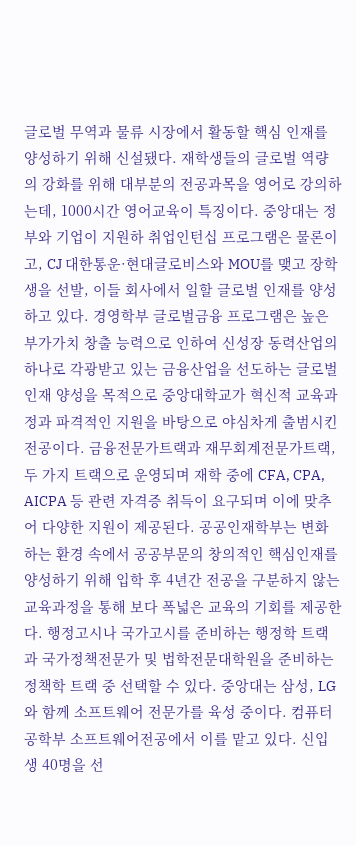글로벌 무역과 물류 시장에서 활동할 핵심 인재를 양성하기 위해 신설됐다. 재학생들의 글로벌 역량의 강화를 위해 대부분의 전공과목을 영어로 강의하는데, 1000시간 영어교육이 특징이다. 중앙대는 정부와 기업이 지원하 취업인턴십 프로그램은 물론이고, CJ 대한통운·현대글로비스와 MOU를 맺고 장학생을 선발, 이들 회사에서 일할 글로벌 인재를 양성하고 있다. 경영학부 글로벌금융 프로그램은 높은 부가가치 창출 능력으로 인하여 신성장 동력산업의 하나로 각광받고 있는 금융산업을 선도하는 글로벌 인재 양성을 목적으로 중앙대학교가 혁신적 교육과정과 파격적인 지원을 바탕으로 야심차게 출범시킨 전공이다. 금융전문가트랙과 재무회계전문가트랙, 두 가지 트랙으로 운영되며 재학 중에 CFA, CPA, AICPA 등 관련 자격증 취득이 요구되며 이에 맞추어 다양한 지원이 제공된다. 공공인재학부는 변화하는 환경 속에서 공공부문의 창의적인 핵심인재를 양성하기 위해 입학 후 4년간 전공을 구분하지 않는 교육과정을 통해 보다 폭넓은 교육의 기회를 제공한다. 행정고시나 국가고시를 준비하는 행정학 트랙과 국가정책전문가 및 법학전문대학원을 준비하는 정책학 트랙 중 선택할 수 있다. 중앙대는 삼성, LG와 함께 소프트웨어 전문가를 육성 중이다. 컴퓨터공학부 소프트웨어전공에서 이를 맡고 있다. 신입생 40명을 선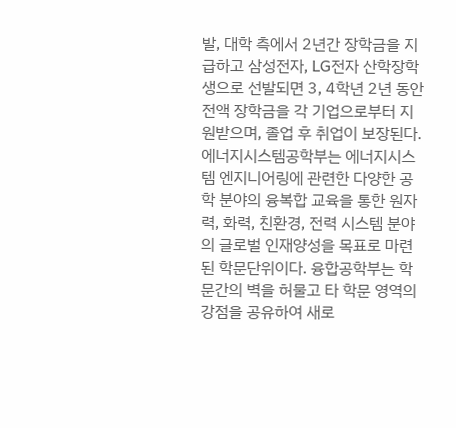발, 대학 측에서 2년간 장학금을 지급하고 삼성전자, LG전자 산학장학생으로 선발되면 3, 4학년 2년 동안 전액 장학금을 각 기업으로부터 지원받으며, 졸업 후 취업이 보장된다. 에너지시스템공학부는 에너지시스템 엔지니어링에 관련한 다양한 공학 분야의 융복합 교육을 통한 원자력, 화력, 친환경, 전력 시스템 분야의 글로벌 인재양성을 목표로 마련된 학문단위이다. 융합공학부는 학문간의 벽을 허물고 타 학문 영역의 강점을 공유하여 새로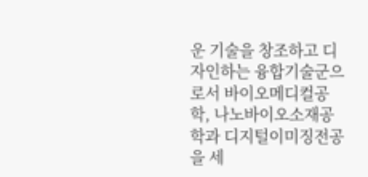운 기술을 창조하고 디자인하는 융합기술군으로서 바이오메디컬공학, 나노바이오소재공학과 디지털이미징전공을 세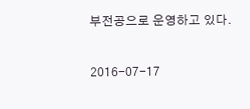부전공으로 운영하고 있다.

2016-07-17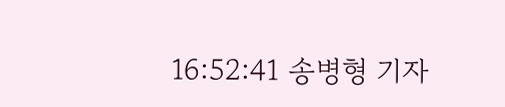16:52:41 송병형 기자